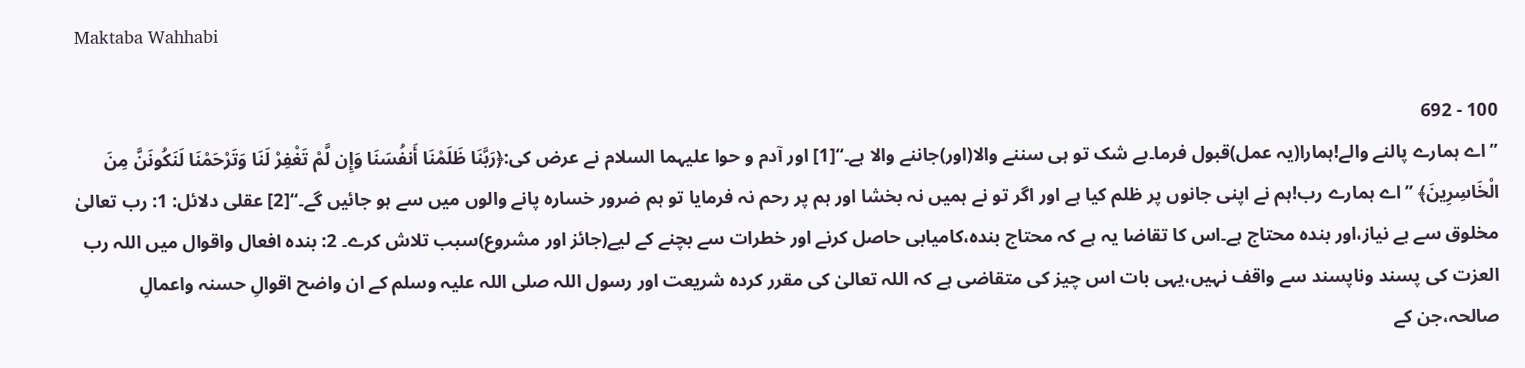Maktaba Wahhabi

100 - 692
’’اے ہمارے پالنے والے!ہمارا(یہ عمل)قبول فرما۔بے شک تو ہی سننے والا(اور)جاننے والا ہے۔‘‘[1] اور آدم و حوا علیہما السلام نے عرض کی:﴿رَبَّنَا ظَلَمْنَا أَنفُسَنَا وَإِن لَّمْ تَغْفِرْ لَنَا وَتَرْحَمْنَا لَنَكُونَنَّ مِنَ الْخَاسِرِينَ﴾ ’’اے ہمارے رب!ہم نے اپنی جانوں پر ظلم کیا ہے اور اگر تو نے ہمیں نہ بخشا اور ہم پر رحم نہ فرمایا تو ہم ضرور خسارہ پانے والوں میں سے ہو جائیں گے۔‘‘[2] عقلی دلائل: 1: رب تعالیٰ مخلوق سے بے نیاز،اور بندہ محتاج ہے۔اس کا تقاضا یہ ہے کہ محتاج بندہ،کامیابی حاصل کرنے اور خطرات سے بچنے کے لیے(جائز اور مشروع)سبب تلاش کرے۔ 2: بندہ افعال واقوال میں اللہ رب العزت کی پسند وناپسند سے واقف نہیں،یہی بات اس چیز کی متقاضی ہے کہ اللہ تعالیٰ کی مقرر کردہ شریعت اور رسول اللہ صلی اللہ علیہ وسلم کے ان واضح اقوالِ حسنہ واعمالِ صالحہ،جن کے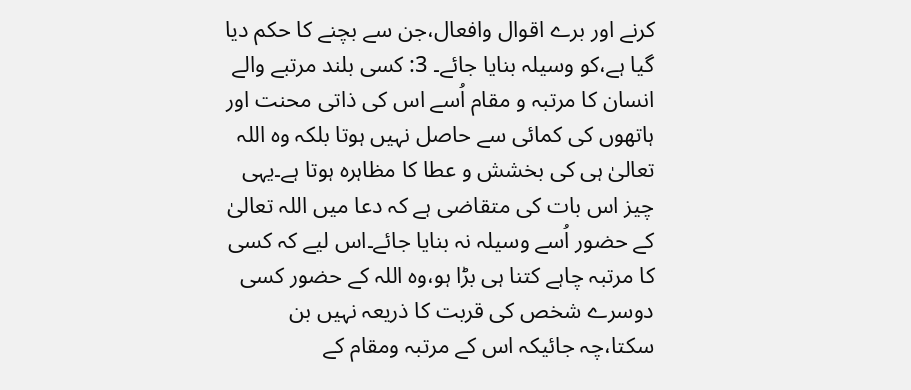کرنے اور برے اقوال وافعال،جن سے بچنے کا حکم دیا گیا ہے،کو وسیلہ بنایا جائے۔ 3: کسی بلند مرتبے والے انسان کا مرتبہ و مقام اُسے اس کی ذاتی محنت اور ہاتھوں کی کمائی سے حاصل نہیں ہوتا بلکہ وہ اللہ تعالیٰ ہی کی بخشش و عطا کا مظاہرہ ہوتا ہے۔یہی چیز اس بات کی متقاضی ہے کہ دعا میں اللہ تعالیٰ کے حضور اُسے وسیلہ نہ بنایا جائے۔اس لیے کہ کسی کا مرتبہ چاہے کتنا ہی بڑا ہو،وہ اللہ کے حضور کسی دوسرے شخص کی قربت کا ذریعہ نہیں بن سکتا،چہ جائیکہ اس کے مرتبہ ومقام کے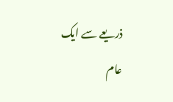ذریعے سے ایک عام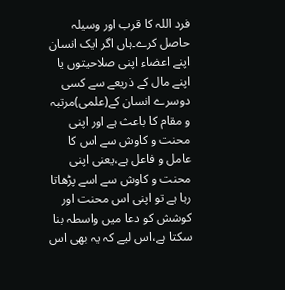فرد اللہ کا قرب اور وسیلہ حاصل کرے۔ہاں اگر ایک انسان اپنے اعضاء اپنی صلاحیتوں یا اپنے مال کے ذریعے سے کسی دوسرے انسان کے(علمی)مرتبہ و مقام کا باعث ہے اور اپنی محنت و کاوش سے اس کا عامل و فاعل ہے،یعنی اپنی محنت و کاوش سے اسے پڑھاتا رہا ہے تو اپنی اس محنت اور کوشش کو دعا میں واسطہ بنا سکتا ہے،اس لیے کہ یہ بھی اس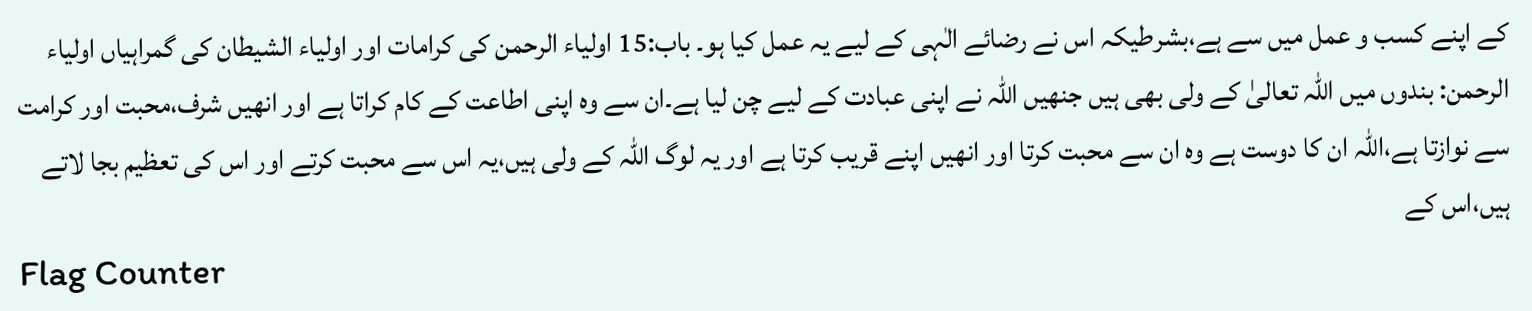کے اپنے کسب و عمل میں سے ہے،بشرطیکہ اس نے رضائے الٰہی کے لیے یہ عمل کیا ہو۔ باب:15 اولیاء الرحمن کی کرامات اور اولیاء الشیطان کی گمراہیاں اولیاء الرحمن: بندوں میں اللہ تعالیٰ کے ولی بھی ہیں جنھیں اللہ نے اپنی عبادت کے لیے چن لیا ہے۔ان سے وہ اپنی اطاعت کے کام کراتا ہے اور انھیں شرف،محبت اور کرامت سے نوازتا ہے،اللہ ان کا دوست ہے وہ ان سے محبت کرتا اور انھیں اپنے قریب کرتا ہے اور یہ لوگ اللہ کے ولی ہیں،یہ اس سے محبت کرتے اور اس کی تعظیم بجا لاتے ہیں،اس کے
Flag Counter